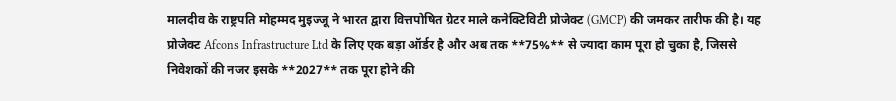मालदीव के राष्ट्रपति मोहम्मद मुइज्जू ने भारत द्वारा वित्तपोषित ग्रेटर माले कनेक्टिविटी प्रोजेक्ट (GMCP) की जमकर तारीफ की है। यह प्रोजेक्ट Afcons Infrastructure Ltd के लिए एक बड़ा ऑर्डर है और अब तक **75%** से ज्यादा काम पूरा हो चुका है, जिससे निवेशकों की नजर इसके **2027** तक पूरा होने की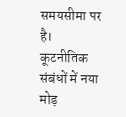समयसीमा पर है।
कूटनीतिक संबंधों में नया मोड़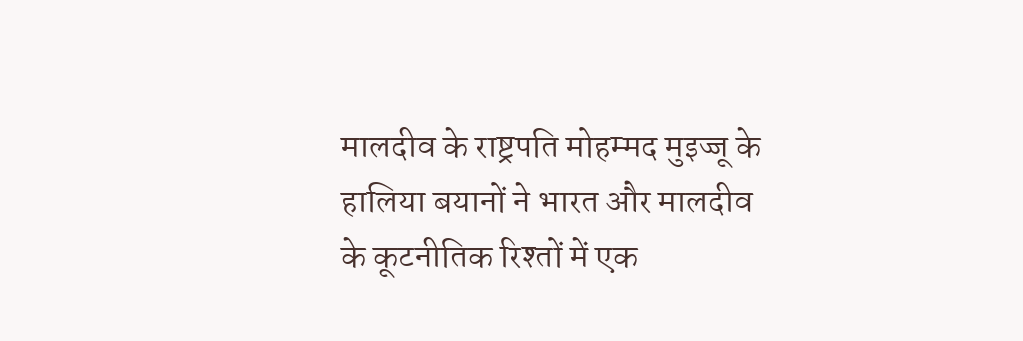मालदीव के राष्ट्रपति मोहम्मद मुइज्जू के हालिया बयानों ने भारत और मालदीव के कूटनीतिक रिश्तों में एक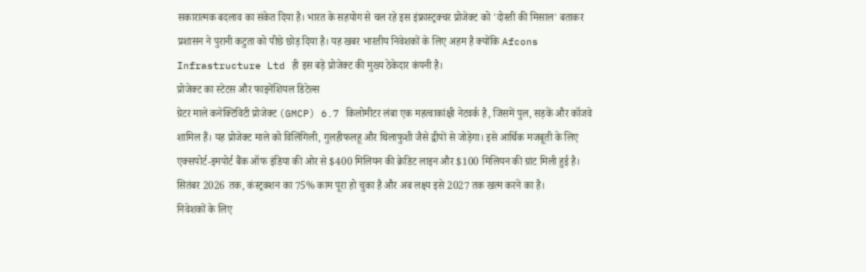सकारात्मक बदलाव का संकेत दिया है। भारत के सहयोग से चल रहे इस इंफ्रास्ट्रक्चर प्रोजेक्ट को 'दोस्ती की मिसाल' बताकर प्रशासन ने पुरानी कटुता को पीछे छोड़ दिया है। यह खबर भारतीय निवेशकों के लिए अहम है क्योंकि Afcons Infrastructure Ltd ही इस बड़े प्रोजेक्ट की मुख्य ठेकेदार कंपनी है।
प्रोजेक्ट का स्टेटस और फाइनेंशियल डिटेल्स
ग्रेटर माले कनेक्टिविटी प्रोजेक्ट (GMCP) 6.7 किलोमीटर लंबा एक महत्वाकांक्षी नेटवर्क है, जिसमें पुल, सड़कें और कॉजवे शामिल हैं। यह प्रोजेक्ट माले को विलिंगिली, गुलहीफलहू और थिलाफुशी जैसे द्वीपों से जोड़ेगा। इसे आर्थिक मजबूती के लिए एक्सपोर्ट-इमपोर्ट बैंक ऑफ इंडिया की ओर से $400 मिलियन की क्रेडिट लाइन और $100 मिलियन की ग्रांट मिली हुई है। सितंबर 2026 तक, कंस्ट्रक्शन का 75% काम पूरा हो चुका है और अब लक्ष्य इसे 2027 तक खत्म करने का है।
निवेशकों के लिए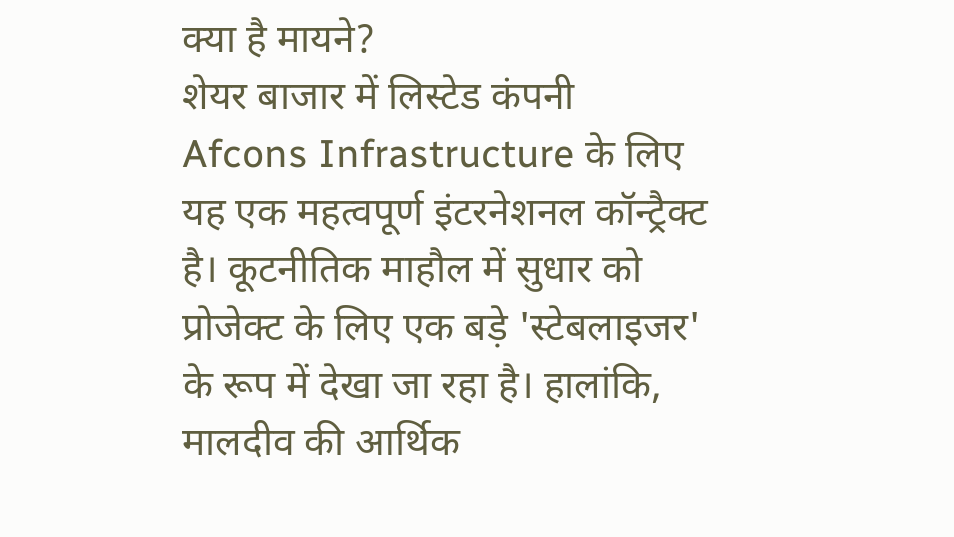क्या है मायने?
शेयर बाजार में लिस्टेड कंपनी Afcons Infrastructure के लिए यह एक महत्वपूर्ण इंटरनेशनल कॉन्ट्रैक्ट है। कूटनीतिक माहौल में सुधार को प्रोजेक्ट के लिए एक बड़े 'स्टेबलाइजर' के रूप में देखा जा रहा है। हालांकि, मालदीव की आर्थिक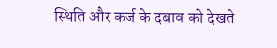स्थिति और कर्ज के दबाव को देखते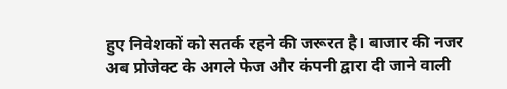हुए निवेशकों को सतर्क रहने की जरूरत है। बाजार की नजर अब प्रोजेक्ट के अगले फेज और कंपनी द्वारा दी जाने वाली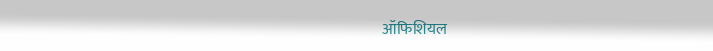ऑफिशियल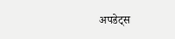अपडेट्स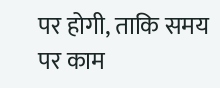पर होगी, ताकि समय पर काम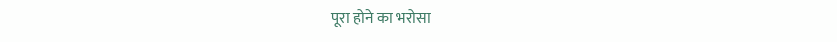पूरा होने का भरोसा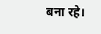बना रहे।